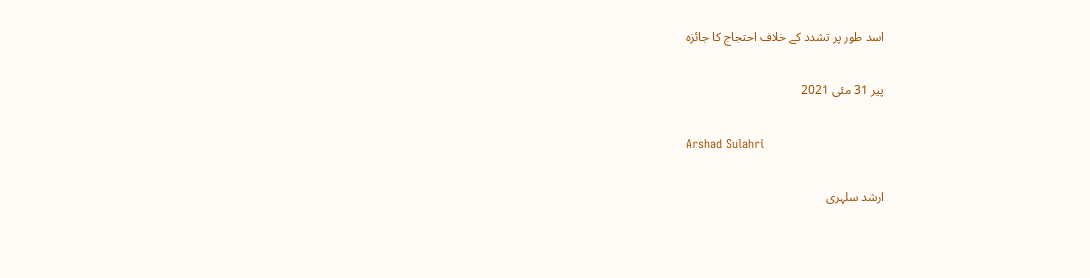اسد طور پر تشدد کے خلاف احتجاج کا جائزہ

پیر 31 مئی 2021

Arshad Sulahri

ارشد سلہری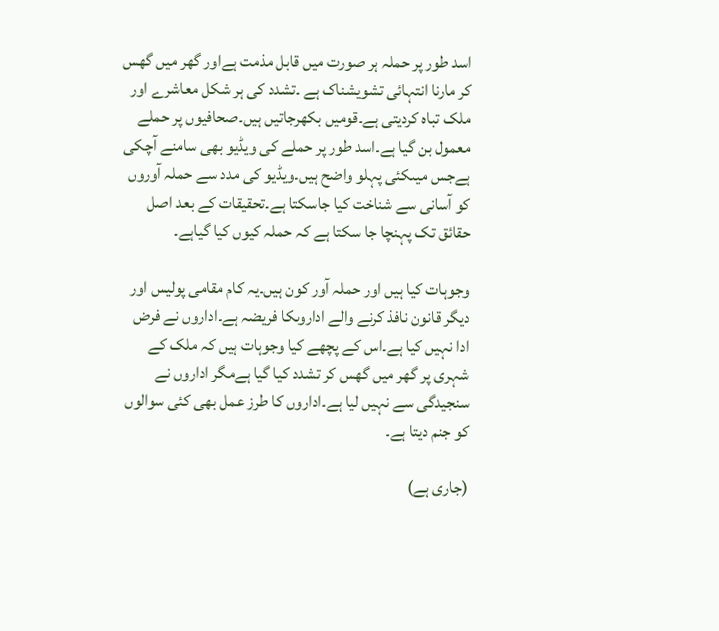اسد طور پر حملہ ہر صورت میں قابل مذمت ہےاور گھر میں گھس کر مارنا انتہائی تشویشناک ہے ۔تشدد کی ہر شکل معاشرے اور ملک تباہ کردیتی ہے۔قومیں بکھرجاتیں ہیں۔صحافیوں پر حملے معمول بن گیا ہے۔اسد طور پر حملے کی ویڈیو بھی سامنے آچکی ہےجس میںکئی پہلو واضح ہیں۔ویڈیو کی مدد سے حملہ آوروں کو آسانی سے شناخت کیا جاسکتا ہے۔تحقیقات کے بعد اصل حقائق تک پہنچا جا سکتا ہے کہ حملہ کیوں کیا گیاہے۔

وجوہات کیا ہیں اور حملہ آور کون ہیں۔یہ کام مقامی پولیس اور دیگر قانون نافذ کرنے والے اداروںکا فریضہ ہے۔اداروں نے فرض ادا نہیں کیا ہے۔اس کے پچھے کیا وجوہات ہیں کہ ملک کے شہری پر گھر میں گھس کر تشدد کیا گیا ہےمگر اداروں نے سنجیدگی سے نہیں لیا ہے۔اداروں کا طرز عمل بھی کئی سوالوں کو جنم دیتا ہے۔

(جاری ہے)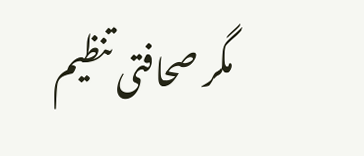مگر صحافتی تنظیم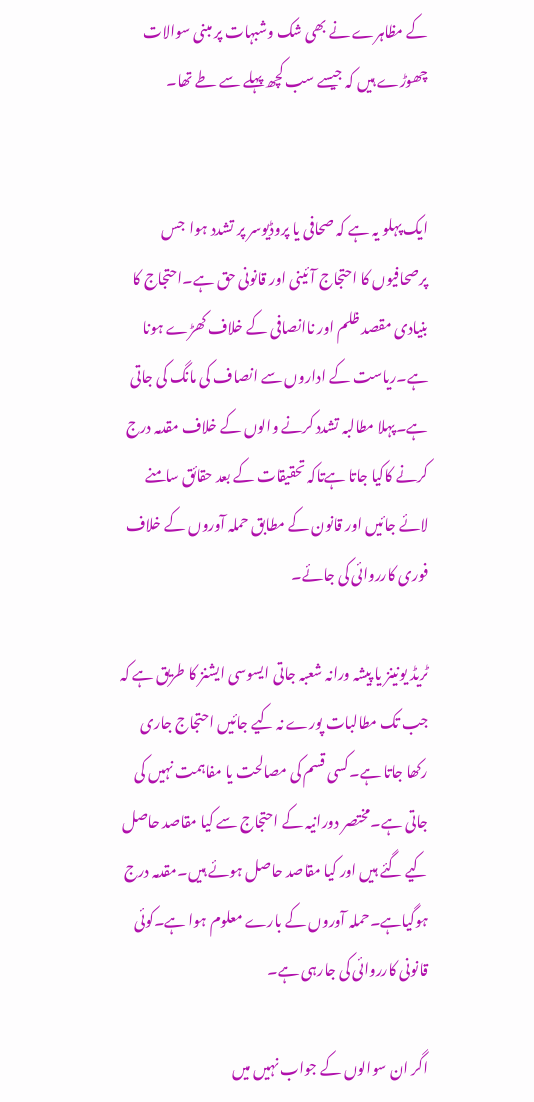کے مظاہرے نے بھی شک وشبہات پر مبنی سوالات چھوڑے ہیں کہ جیسے سب کچھ پہلے سے طے تھا۔


ایک پہلو یہ ہے کہ صحافی یا پروڈیوسر پر تشدد ہوا  جس پرصحافیوں کا احتجاج آئینی اور قانونی حق ہے۔احتجاج کا بنیادی مقصد ظلم اور ناانصافی کے خلاف کھڑے ہونا ہے۔ریاست کے اداروں سے انصاف کی مانگ کی جاتی ہے۔پہلا مطالبہ تشدد کرنے والوں کے خلاف مقدمہ درج کرنے کاکیا جاتا ہےتاکہ تحقیقات کے بعد حقائق سامنے لائے جائیں اور قانون کے مطابق حملہ آوروں کے خلاف فوری کارروائی کی جائے۔

ٹریڈ یونینز یا پیشہ ورانہ شعبہ جاتی ایسوسی ایشنز کا طریق ہے کہ جب تک مطالبات پورے نہ کیے جائیں احتجاج جاری رکھا جاتا ہے۔کسی قسم کی مصالحت یا مفاہمت نہیں کی جاتی ہے۔مختصر دورانیہ کے احتجاج سے کیا مقاصد حاصل کیے گئے ہیں اور کیا مقاصد حاصل ہوئے ہیں۔مقدمہ درج ہوگیاہے۔حملہ آوروں کے بارے معلوم ہوا ہے۔کوئی قانونی کارروائی کی جارہی ہے۔

اگر ان سوالوں کے جواب نہیں میں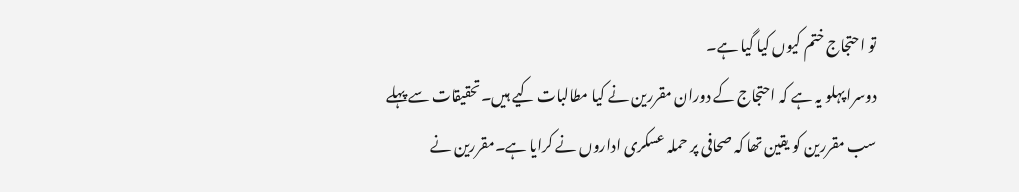تو احتجاج ختم کیوں کیا گیا ہے۔
دوسرا پہلو یہ ہے کہ احتجاج کے دوران مقررین نے کیا مطالبات کیے ہیں۔تحقیقات سے پہلے سب مقررین کو یقین تھا کہ صحافی پر حملہ عسکری اداروں نے کرایا ہے۔مقررین نے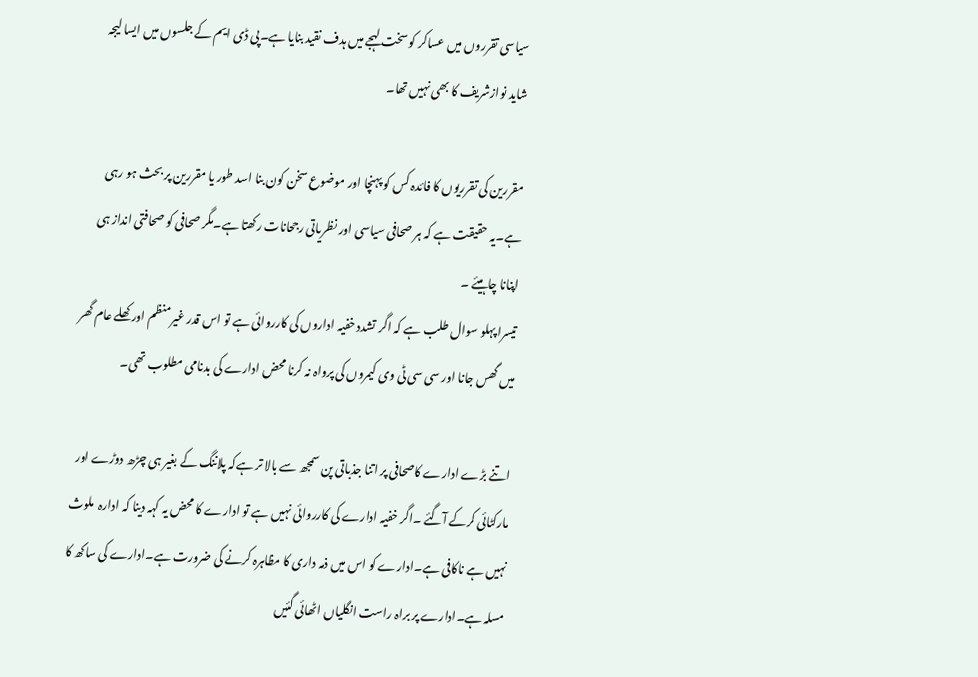سیاسی تقرروں میں عساکر کو سخت لہجے میں ہدف نقید بنایا ہے۔پی ڈی ایم کے جلسوں میں ایسا لیجہ شاید نوازشریف کا بھی نہیں تھا۔

مقررین کی تقرریوں کا فائدہ کس کو پہنچا اور موضوع سخن کون بنا اسد طور یا مقررین پر بحث ہو رہی ہے۔یہ حقیقت ہے کہ ہر صحافی سیاسی اور نظریاتی رجحانات رکھتا ہے۔مگر صحافی کو صحافتی انداز ہی اپنانا چاہیئے ۔
تیسرا پہلو سوال طلب ہے کہ اگر تشدد خفیہ اداروں کی کارروائی ہے تو اس قدر غیرمنظم اور کھلے عام گھر میں گھس جانا اور سی سی ٹی وی کیمروں کی پرواہ نہ کرنا محض ادارے کی بدنامی مطلوب تھی۔

اتنے بڑے ادارے کاصحافی پر اتنا جذباتی پن سمجھ سے بالا تر ہےکہ پلاننگ کے بغیر ہی چڑھ دوڑے اور مارکٹائی کرکے آگئے ۔اگر خفیہ ادارے کی کارروائی نہیں ہے تو ادارے کا محض یہ کہہ دینا کہ ادارہ  ملوث نہیں ہے ناکافی ہے۔ادارے کو اس میں ذمہ داری کا مظاہرہ کرنے کی ضرورت ہے۔ادارے کی ساکھ کا مسلہ ہے۔ادارے پر براہ راست انگلیاں اٹھائی گئیں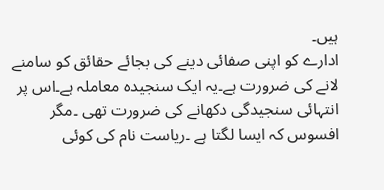ہیں۔
ادارے کو اپنی صفائی دینے کی بجائے حقائق کو سامنے لانے کی ضرورت ہے۔یہ ایک سنجیدہ معاملہ ہے۔اس پر انتہائی سنجیدگی دکھانے کی ضرورت تھی ۔مگر افسوس کہ ایسا لگتا ہے ۔ریاست نام کی کوئی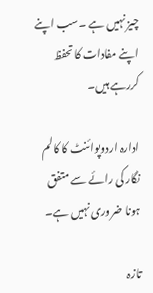چیز نہیں ہے ۔سب اپنے اپنے مفادات کا تحفظ کررہے ہیں۔

ادارہ اردوپوائنٹ کا کالم نگار کی رائے سے متفق ہونا ضروری نہیں ہے۔

تازہ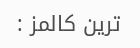ترین کالمز :